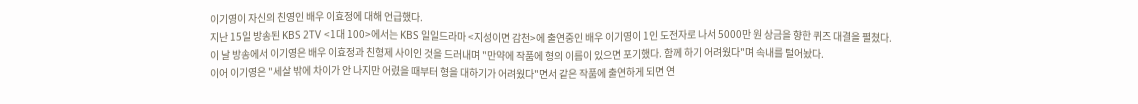이기영이 자신의 친영인 배우 이효정에 대해 언급했다.
지난 15일 방송된 KBS 2TV <1대 100>에서는 KBS 일일드라마 <지성이면 감천>에 출연중인 배우 이기영이 1인 도전자로 나서 5000만 원 상금을 향한 퀴즈 대결을 펼쳤다.
이 날 방송에서 이기영은 배우 이효정과 친형제 사이인 것을 드러내며 "만약에 작품에 형의 이름이 있으면 포기했다. 함께 하기 어려웠다"며 속내를 털어놨다.
이어 이기영은 "세살 밖에 차이가 안 나지만 어렸을 때부터 형을 대하기가 어려웠다"면서 같은 작품에 출연하게 되면 연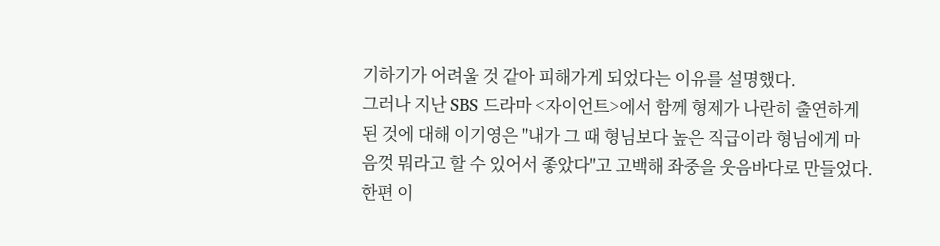기하기가 어려울 것 같아 피해가게 되었다는 이유를 설명했다.
그러나 지난 SBS 드라마 <자이언트>에서 함께 형제가 나란히 출연하게 된 것에 대해 이기영은 "내가 그 때 형님보다 높은 직급이라 형님에게 마음껏 뭐라고 할 수 있어서 좋았다"고 고백해 좌중을 웃음바다로 만들었다.
한편 이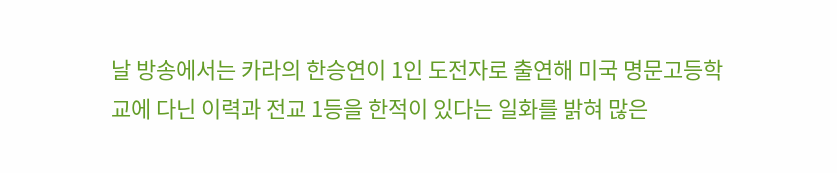날 방송에서는 카라의 한승연이 1인 도전자로 출연해 미국 명문고등학교에 다닌 이력과 전교 1등을 한적이 있다는 일화를 밝혀 많은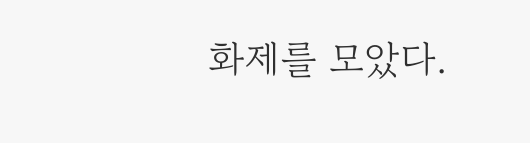화제를 모았다.